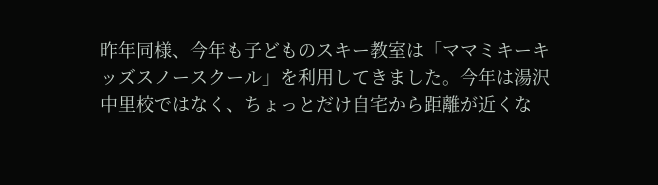昨年同様、今年も子どものスキー教室は「ママミキーキッズスノースクール」を利用してきました。今年は湯沢中里校ではなく、ちょっとだけ自宅から距離が近くな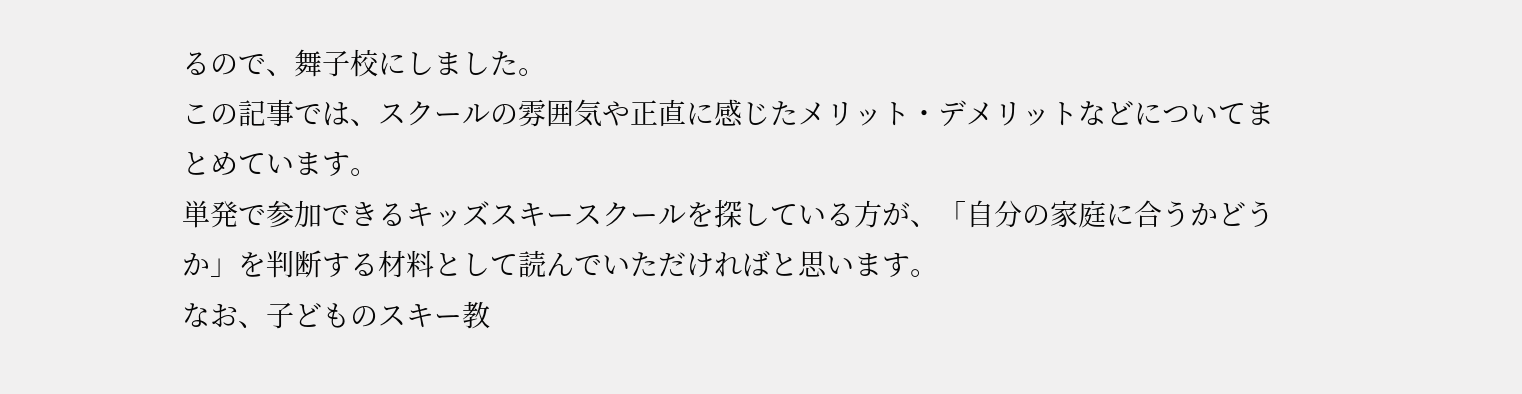るので、舞子校にしました。
この記事では、スクールの雰囲気や正直に感じたメリット・デメリットなどについてまとめています。
単発で参加できるキッズスキースクールを探している方が、「自分の家庭に合うかどうか」を判断する材料として読んでいただければと思います。
なお、子どものスキー教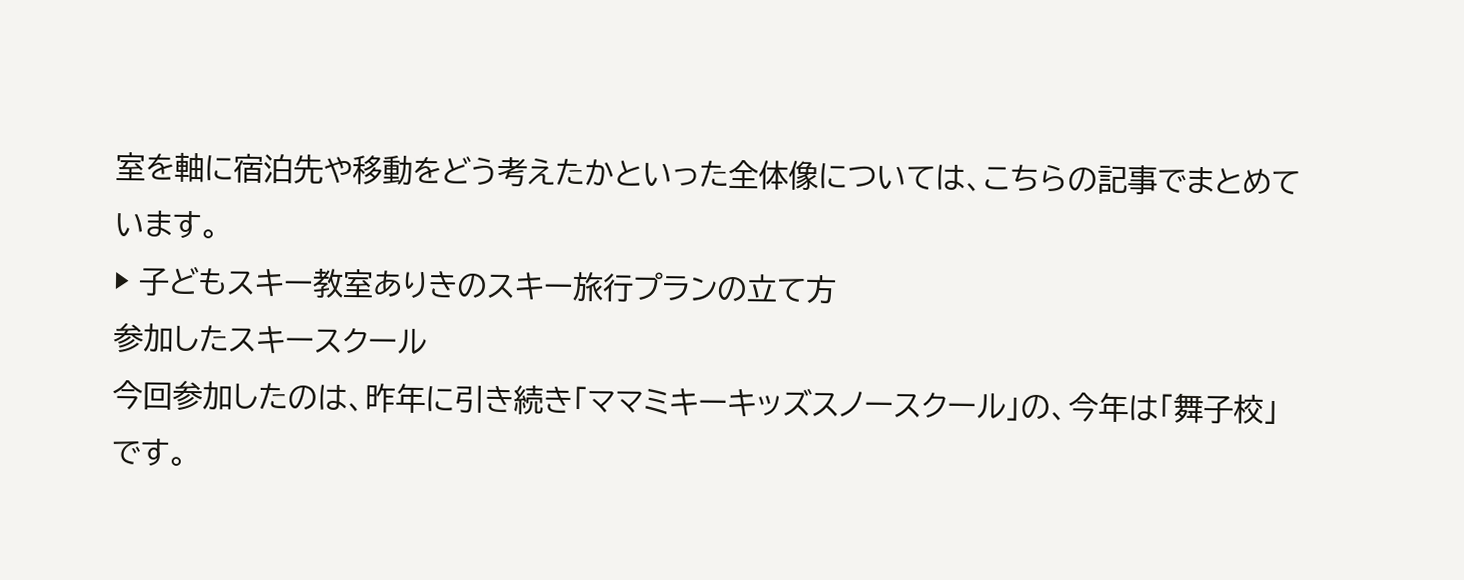室を軸に宿泊先や移動をどう考えたかといった全体像については、こちらの記事でまとめています。
▶ 子どもスキー教室ありきのスキー旅行プランの立て方
参加したスキースクール
今回参加したのは、昨年に引き続き「ママミキーキッズスノースクール」の、今年は「舞子校」です。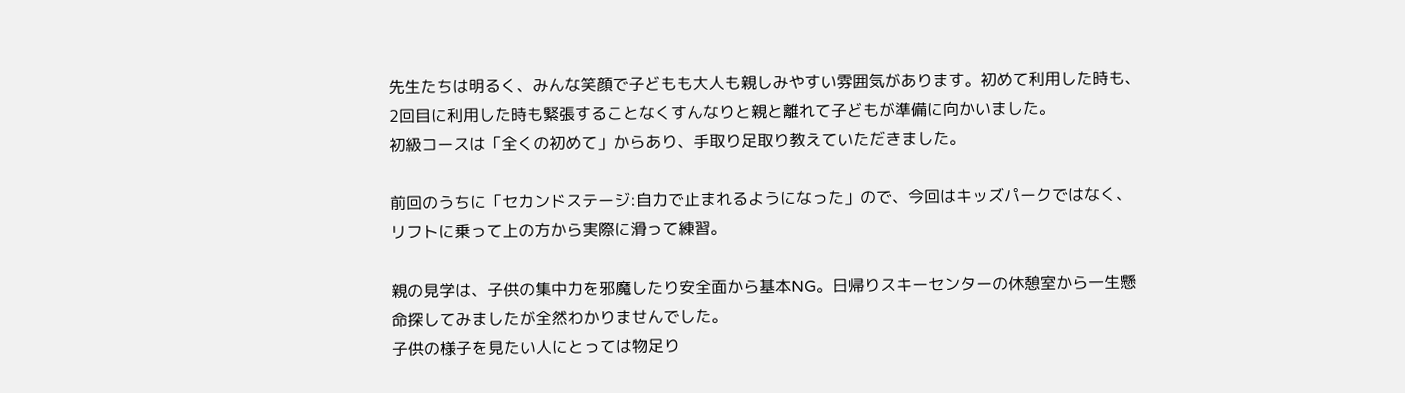先生たちは明るく、みんな笑顔で子どもも大人も親しみやすい雰囲気があります。初めて利用した時も、2回目に利用した時も緊張することなくすんなりと親と離れて子どもが準備に向かいました。
初級コースは「全くの初めて」からあり、手取り足取り教えていただきました。

前回のうちに「セカンドステージ:自力で止まれるようになった」ので、今回はキッズパークではなく、リフトに乗って上の方から実際に滑って練習。

親の見学は、子供の集中力を邪魔したり安全面から基本NG。日帰りスキーセンターの休憩室から一生懸命探してみましたが全然わかりませんでした。
子供の様子を見たい人にとっては物足り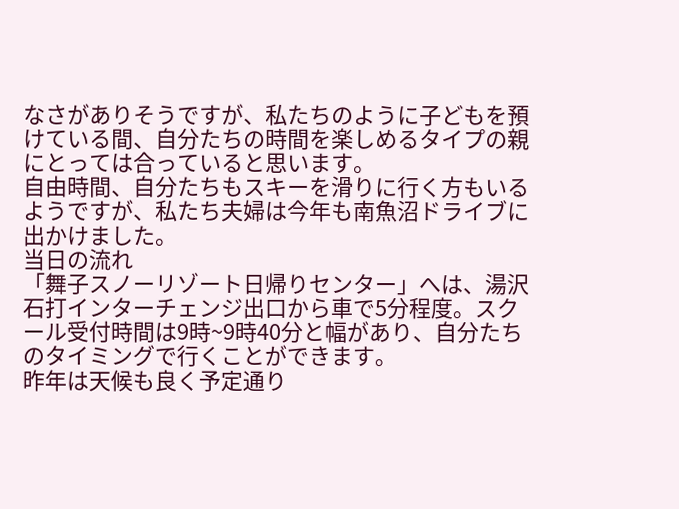なさがありそうですが、私たちのように子どもを預けている間、自分たちの時間を楽しめるタイプの親にとっては合っていると思います。
自由時間、自分たちもスキーを滑りに行く方もいるようですが、私たち夫婦は今年も南魚沼ドライブに出かけました。
当日の流れ
「舞子スノーリゾート日帰りセンター」へは、湯沢石打インターチェンジ出口から車で5分程度。スクール受付時間は9時~9時40分と幅があり、自分たちのタイミングで行くことができます。
昨年は天候も良く予定通り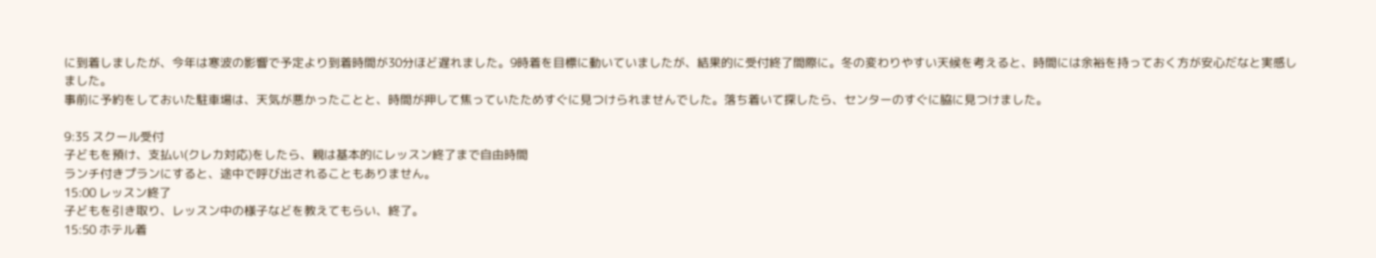に到着しましたが、今年は寒波の影響で予定より到着時間が30分ほど遅れました。9時着を目標に動いていましたが、結果的に受付終了間際に。冬の変わりやすい天候を考えると、時間には余裕を持っておく方が安心だなと実感しました。
事前に予約をしておいた駐車場は、天気が悪かったことと、時間が押して焦っていたためすぐに見つけられませんでした。落ち着いて探したら、センターのすぐに脇に見つけました。

9:35 スクール受付
子どもを預け、支払い(クレカ対応)をしたら、親は基本的にレッスン終了まで自由時間
ランチ付きプランにすると、途中で呼び出されることもありません。
15:00 レッスン終了
子どもを引き取り、レッスン中の様子などを教えてもらい、終了。
15:50 ホテル着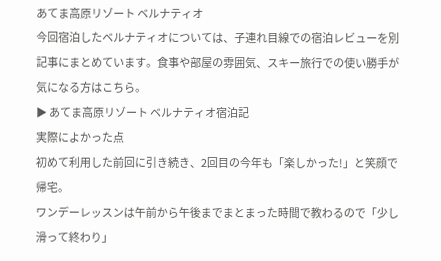あてま高原リゾート ベルナティオ
今回宿泊したベルナティオについては、子連れ目線での宿泊レビューを別記事にまとめています。食事や部屋の雰囲気、スキー旅行での使い勝手が気になる方はこちら。
▶ あてま高原リゾート ベルナティオ宿泊記
実際によかった点
初めて利用した前回に引き続き、2回目の今年も「楽しかった!」と笑顔で帰宅。
ワンデーレッスンは午前から午後までまとまった時間で教わるので「少し滑って終わり」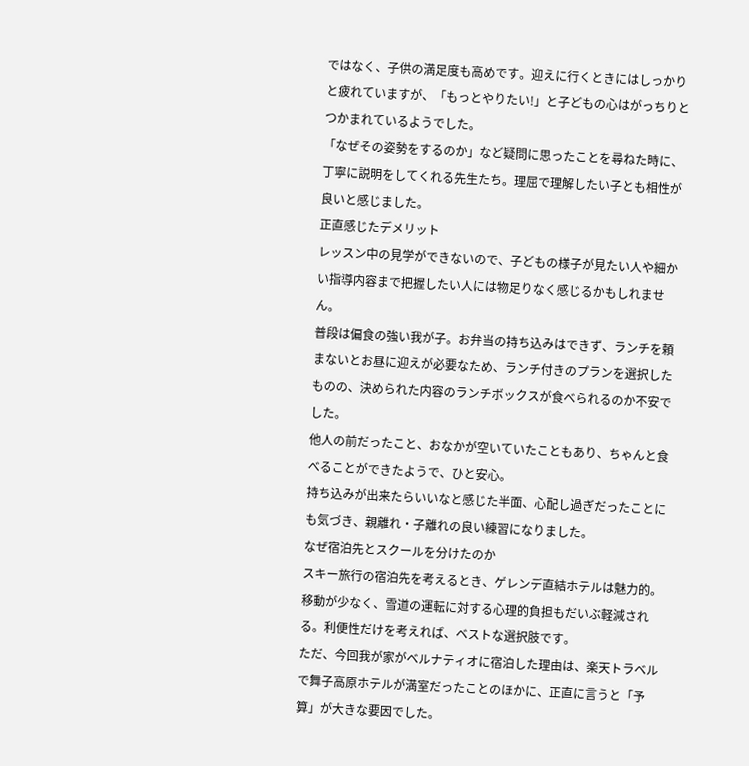ではなく、子供の満足度も高めです。迎えに行くときにはしっかりと疲れていますが、「もっとやりたい!」と子どもの心はがっちりとつかまれているようでした。
「なぜその姿勢をするのか」など疑問に思ったことを尋ねた時に、丁寧に説明をしてくれる先生たち。理屈で理解したい子とも相性が良いと感じました。
正直感じたデメリット
レッスン中の見学ができないので、子どもの様子が見たい人や細かい指導内容まで把握したい人には物足りなく感じるかもしれません。
普段は偏食の強い我が子。お弁当の持ち込みはできず、ランチを頼まないとお昼に迎えが必要なため、ランチ付きのプランを選択したものの、決められた内容のランチボックスが食べられるのか不安でした。
他人の前だったこと、おなかが空いていたこともあり、ちゃんと食べることができたようで、ひと安心。
持ち込みが出来たらいいなと感じた半面、心配し過ぎだったことにも気づき、親離れ・子離れの良い練習になりました。
なぜ宿泊先とスクールを分けたのか
スキー旅行の宿泊先を考えるとき、ゲレンデ直結ホテルは魅力的。
移動が少なく、雪道の運転に対する心理的負担もだいぶ軽減される。利便性だけを考えれば、ベストな選択肢です。
ただ、今回我が家がベルナティオに宿泊した理由は、楽天トラベルで舞子高原ホテルが満室だったことのほかに、正直に言うと「予算」が大きな要因でした。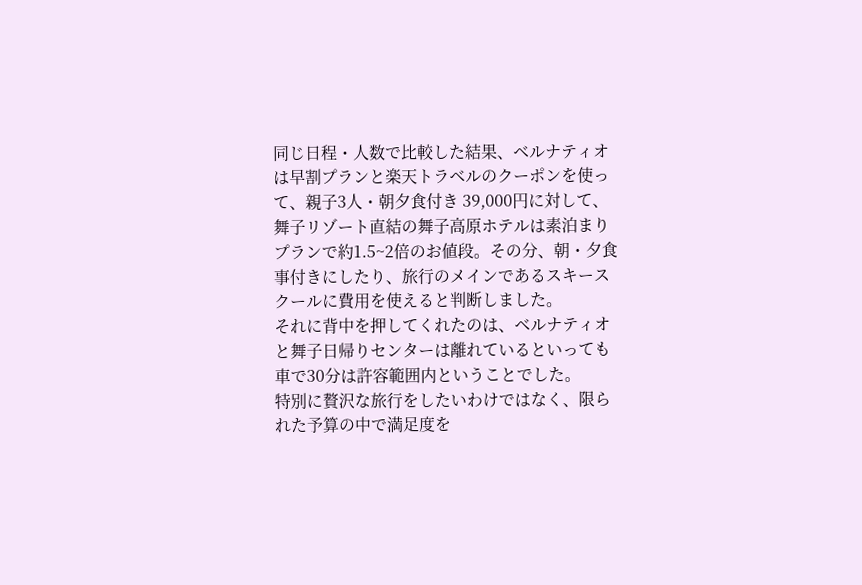同じ日程・人数で比較した結果、ベルナティオは早割プランと楽天トラベルのクーポンを使って、親子3人・朝夕食付き 39,000円に対して、舞子リゾート直結の舞子高原ホテルは素泊まりプランで約1.5~2倍のお値段。その分、朝・夕食事付きにしたり、旅行のメインであるスキースクールに費用を使えると判断しました。
それに背中を押してくれたのは、ベルナティオと舞子日帰りセンターは離れているといっても車で30分は許容範囲内ということでした。
特別に贅沢な旅行をしたいわけではなく、限られた予算の中で満足度を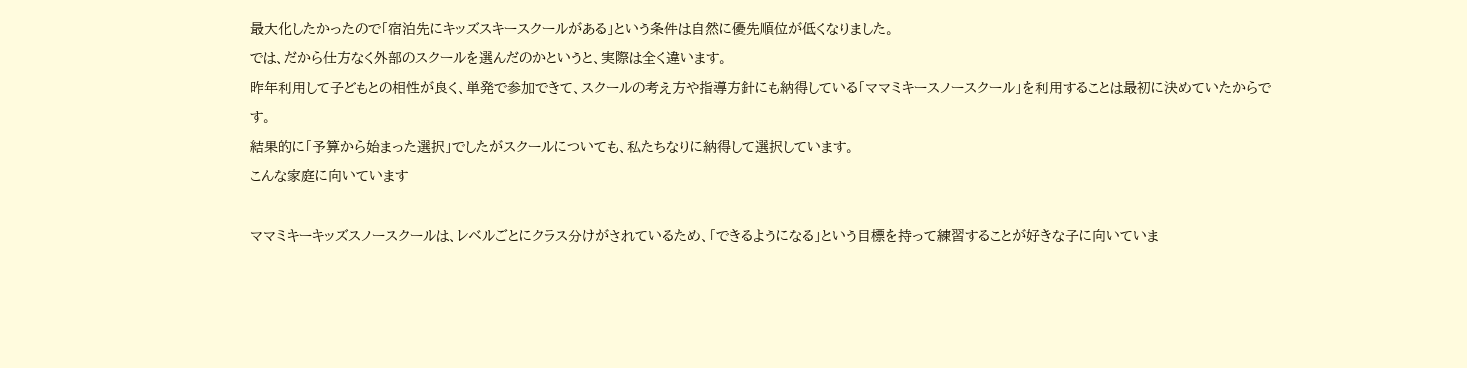最大化したかったので「宿泊先にキッズスキースクールがある」という条件は自然に優先順位が低くなりました。
では、だから仕方なく外部のスクールを選んだのかというと、実際は全く違います。
昨年利用して子どもとの相性が良く、単発で参加できて、スクールの考え方や指導方針にも納得している「ママミキースノースクール」を利用することは最初に決めていたからです。
結果的に「予算から始まった選択」でしたがスクールについても、私たちなりに納得して選択しています。
こんな家庭に向いています

ママミキーキッズスノースクールは、レベルごとにクラス分けがされているため、「できるようになる」という目標を持って練習することが好きな子に向いていま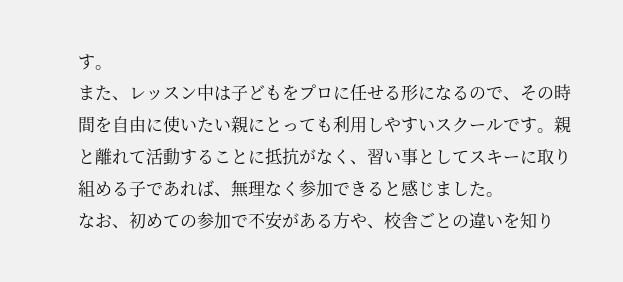す。
また、レッスン中は子どもをプロに任せる形になるので、その時間を自由に使いたい親にとっても利用しやすいスクールです。親と離れて活動することに抵抗がなく、習い事としてスキーに取り組める子であれば、無理なく参加できると感じました。
なお、初めての参加で不安がある方や、校舎ごとの違いを知り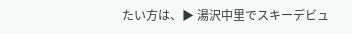たい方は、▶ 湯沢中里でスキーデビュ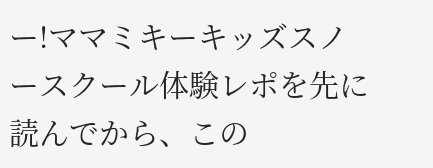ー!ママミキーキッズスノースクール体験レポを先に読んでから、この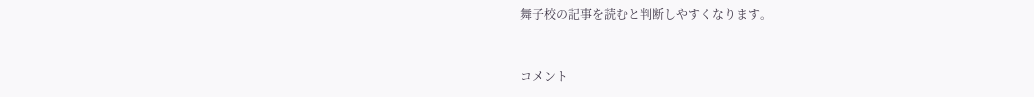舞子校の記事を読むと判断しやすくなります。


コメント